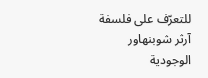للتعرّف على فلسفة آرثر شوبنهاور الوجودية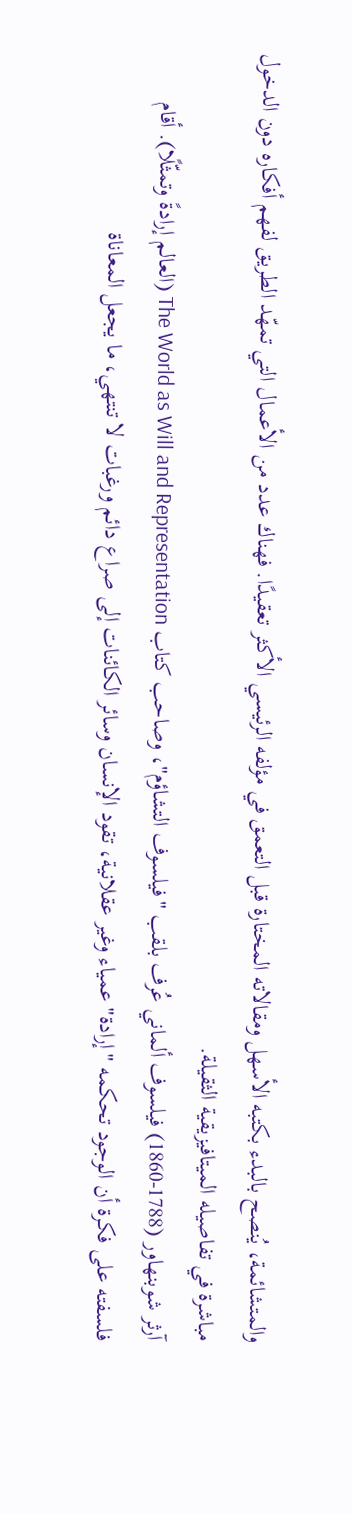والمتشائمة، يُنصح بالبدء بكتبه الأسهل ومقالاته المختارة قبل التعمق في مؤلفه الرئيسي الأكثر تعقيدًا. فهناك عدد من الأعمال التي تمهّد الطريق لفهم أفكاره دون الدخول مباشرة في تفاصيله الميتافيزيقية الثقيلة.
آرثر شوبنهاور (1788-1860) فيلسوف ألماني عُرف بلقب "فيلسوف التشاؤم"، وصاحب كتاب The World as Will and Representation (العالم إرادةً وتمثّلًا). أقام فلسفته على فكرة أن الوجود تحكمه "إرادة" عمياء وغير عقلانية، تقود الإنسان وسائر الكائنات إلى صراع دائم ورغبات لا تنتهي، ما يجعل المعاناة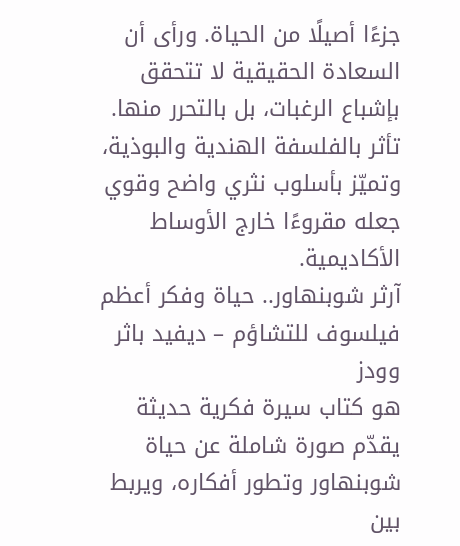جزءًا أصيلًا من الحياة. ورأى أن السعادة الحقيقية لا تتحقق بإشباع الرغبات، بل بالتحرر منها. تأثر بالفلسفة الهندية والبوذية، وتميّز بأسلوب نثري واضح وقوي جعله مقروءًا خارج الأوساط الأكاديمية.
آرثر شوبنهاور.. حياة وفكر أعظم فيلسوف للتشاؤم – ديفيد باثر وودز
هو كتاب سيرة فكرية حديثة يقدّم صورة شاملة عن حياة شوبنهاور وتطور أفكاره، ويربط بين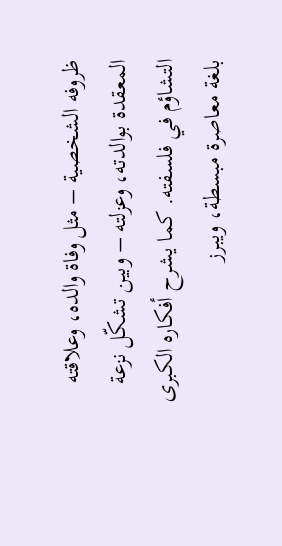ظروفه الشخصية – مثل وفاة والده، وعلاقته المعقدة بوالدته، وعزلته – وبين تشكّل نزعة التشاؤم في فلسفته. كما يشرح أفكاره الكبرى بلغة معاصرة مبسطة، ويبرز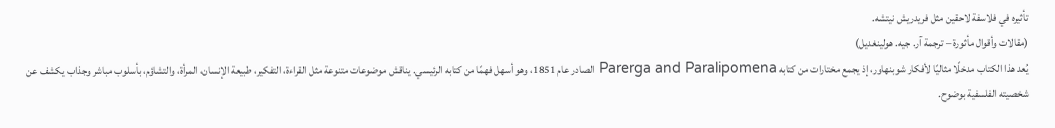تأثيره في فلاسفة لاحقين مثل فريدريش نيتشه.
(مقالات وأقوال مأثورة – ترجمة آر. جيه. هولينغديل)
يُعد هذا الكتاب مدخلًا مثاليًا لأفكار شوبنهاور، إذ يجمع مختارات من كتابه Parerga and Paralipomena الصادر عام 1851، وهو أسهل فهمًا من كتابه الرئيسي. يناقش موضوعات متنوعة مثل القراءة، التفكير، طبيعة الإنسان، المرأة، والتشاؤم، بأسلوب مباشر وجذاب يكشف عن شخصيته الفلسفية بوضوح.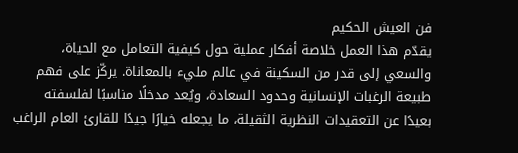فن العيش الحكيم
يقدّم هذا العمل خلاصة أفكار عملية حول كيفية التعامل مع الحياة، والسعي إلى قدر من السكينة في عالم مليء بالمعاناة. يركّز على فهم طبيعة الرغبات الإنسانية وحدود السعادة، ويُعد مدخلًا مناسبًا لفلسفته بعيدًا عن التعقيدات النظرية الثقيلة، ما يجعله خيارًا جيدًا للقارئ العام الراغب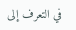في التعرف إلى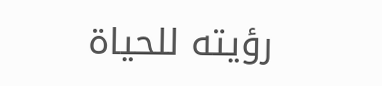رؤيته للحياة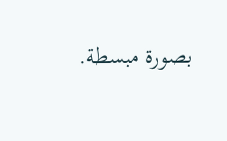بصورة مبسطة.